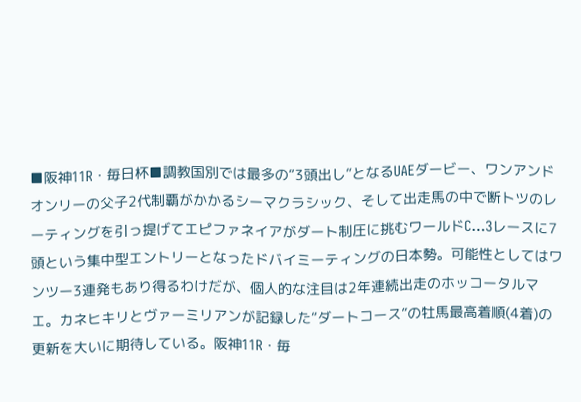■阪神11R・毎日杯■調教国別では最多の“3頭出し”となるUAEダービー、ワンアンドオンリーの父子2代制覇がかかるシーマクラシック、そして出走馬の中で断トツのレーティングを引っ提げてエピファネイアがダート制圧に挑むワールドC…3レースに7頭という集中型エントリーとなったドバイミーティングの日本勢。可能性としてはワンツー3連発もあり得るわけだが、個人的な注目は2年連続出走のホッコータルマエ。カネヒキリとヴァーミリアンが記録した“ダートコース”の牡馬最高着順(4着)の更新を大いに期待している。阪神11R・毎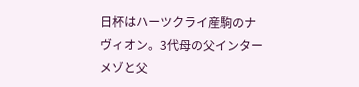日杯はハーツクライ産駒のナヴィオン。3代母の父インターメゾと父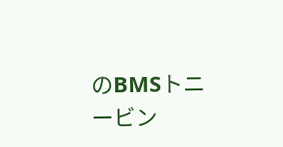のBMSトニービン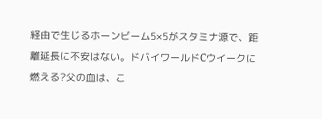経由で生じるホーンビーム5×5がスタミナ源で、距離延長に不安はない。ドバイワールドCウイークに燃える?父の血は、こ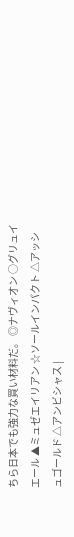ちら日本でも強力な買い材料だ。 ◎ナヴィオン ○グリュイエール ▲ミュゼエイリアン ☆ソールインパクト △アッシュゴールド △アンビシャス |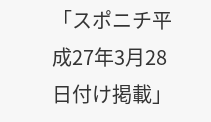「スポニチ平成27年3月28日付け掲載」